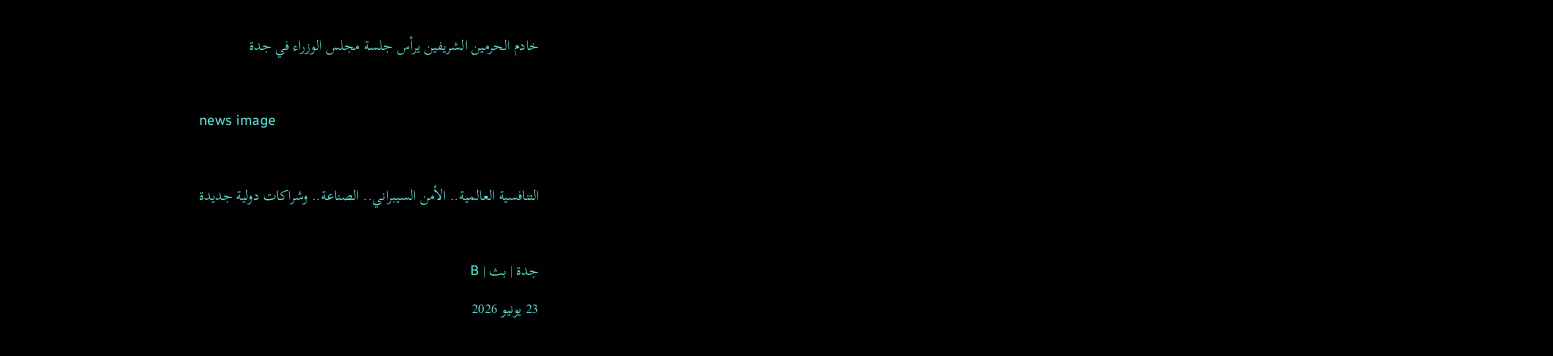خادم الحرمين الشريفين يرأس جلسة مجلس الوزراء في جدة

news image

التنافسية العالمية.. الأمن السيبراني.. الصناعة.. وشراكات دولية جديدة

جدة | بث | B
23 يونيو 2026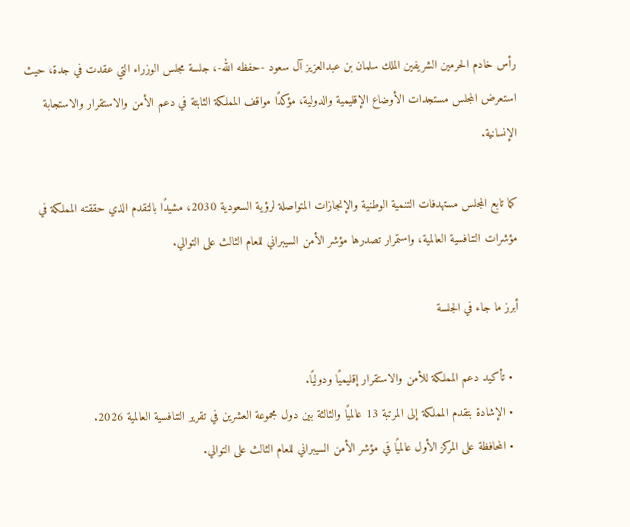رأس خادم الحرمين الشريفين الملك سلمان بن عبدالعزيز آل سعود -حفظه الله-، جلسة مجلس الوزراء التي عقدت في جدة، حيث استعرض المجلس مستجدات الأوضاع الإقليمية والدولية، مؤكدًا مواقف المملكة الثابتة في دعم الأمن والاستقرار والاستجابة الإنسانية.

كما تابع المجلس مستهدفات التنمية الوطنية والإنجازات المتواصلة لرؤية السعودية 2030، مشيدًا بالتقدم الذي حققته المملكة في مؤشرات التنافسية العالمية، واستمرار تصدرها مؤشر الأمن السيبراني للعام الثالث على التوالي.

أبرز ما جاء في الجلسة

  • تأكيد دعم المملكة للأمن والاستقرار إقليميًا ودوليًا.
  • الإشادة بتقدم المملكة إلى المرتبة 13 عالميًا والثالثة بين دول مجموعة العشرين في تقرير التنافسية العالمية 2026.
  • المحافظة على المركز الأول عالميًا في مؤشر الأمن السيبراني للعام الثالث على التوالي.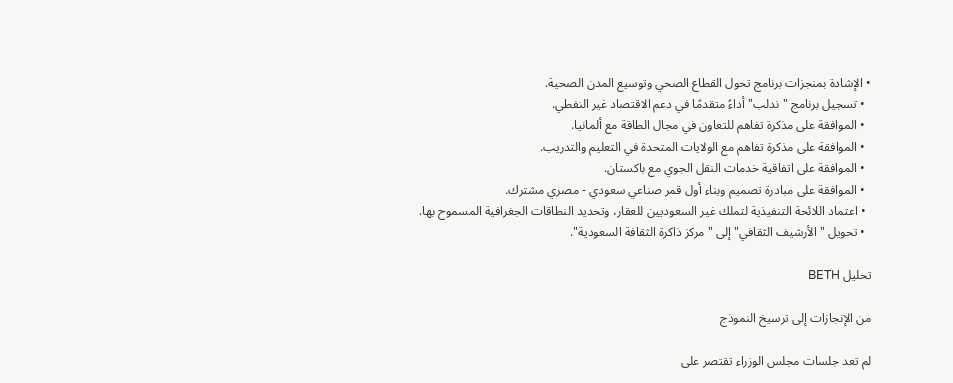• الإشادة بمنجزات برنامج تحول القطاع الصحي وتوسيع المدن الصحية.
  • تسجيل برنامج "ندلب" أداءً متقدمًا في دعم الاقتصاد غير النفطي.
  • الموافقة على مذكرة تفاهم للتعاون في مجال الطاقة مع ألمانيا.
  • الموافقة على مذكرة تفاهم مع الولايات المتحدة في التعليم والتدريب.
  • الموافقة على اتفاقية خدمات النقل الجوي مع باكستان.
  • الموافقة على مبادرة تصميم وبناء أول قمر صناعي سعودي - مصري مشترك.
  • اعتماد اللائحة التنفيذية لتملك غير السعوديين للعقار، وتحديد النطاقات الجغرافية المسموح بها.
  • تحويل "الأرشيف الثقافي" إلى "مركز ذاكرة الثقافة السعودية".

تحليل BETH

من الإنجازات إلى ترسيخ النموذج

لم تعد جلسات مجلس الوزراء تقتصر على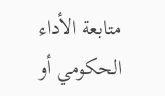متابعة الأداء الحكومي أو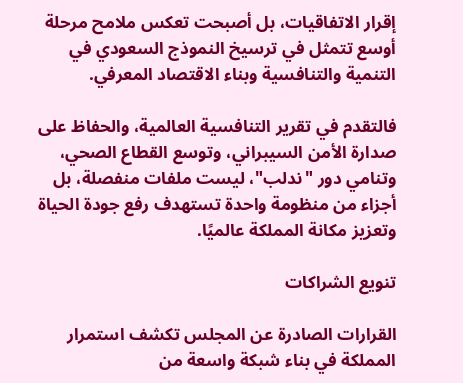إقرار الاتفاقيات، بل أصبحت تعكس ملامح مرحلة أوسع تتمثل في ترسيخ النموذج السعودي في التنمية والتنافسية وبناء الاقتصاد المعرفي.

فالتقدم في تقرير التنافسية العالمية، والحفاظ على صدارة الأمن السيبراني، وتوسع القطاع الصحي، وتنامي دور "ندلب"، ليست ملفات منفصلة، بل أجزاء من منظومة واحدة تستهدف رفع جودة الحياة وتعزيز مكانة المملكة عالميًا.

تنويع الشراكات

القرارات الصادرة عن المجلس تكشف استمرار المملكة في بناء شبكة واسعة من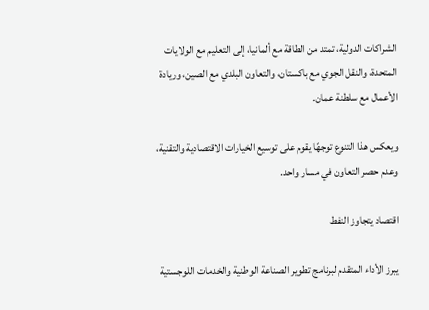الشراكات الدولية، تمتد من الطاقة مع ألمانيا، إلى التعليم مع الولايات المتحدة، والنقل الجوي مع باكستان، والتعاون البلدي مع الصين، وريادة الأعمال مع سلطنة عمان.

ويعكس هذا التنوع توجهًا يقوم على توسيع الخيارات الاقتصادية والتقنية، وعدم حصر التعاون في مسار واحد.

اقتصاد يتجاوز النفط

يبرز الأداء المتقدم لبرنامج تطوير الصناعة الوطنية والخدمات اللوجستية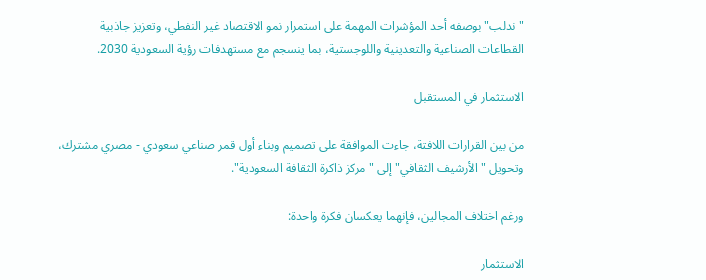"ندلب" بوصفه أحد المؤشرات المهمة على استمرار نمو الاقتصاد غير النفطي، وتعزيز جاذبية القطاعات الصناعية والتعدينية واللوجستية، بما ينسجم مع مستهدفات رؤية السعودية 2030.

الاستثمار في المستقبل

من بين القرارات اللافتة، جاءت الموافقة على تصميم وبناء أول قمر صناعي سعودي - مصري مشترك، وتحويل "الأرشيف الثقافي" إلى "مركز ذاكرة الثقافة السعودية".

ورغم اختلاف المجالين، فإنهما يعكسان فكرة واحدة:

الاستثمار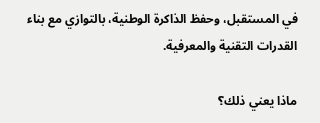في المستقبل، وحفظ الذاكرة الوطنية، بالتوازي مع بناء القدرات التقنية والمعرفية.

ماذا يعني ذلك؟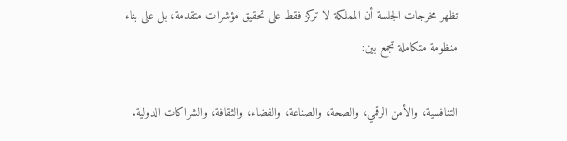تظهر مخرجات الجلسة أن المملكة لا تركز فقط على تحقيق مؤشرات متقدمة، بل على بناء منظومة متكاملة تجمع بين:

التنافسية، والأمن الرقمي، والصحة، والصناعة، والفضاء، والثقافة، والشراكات الدولية.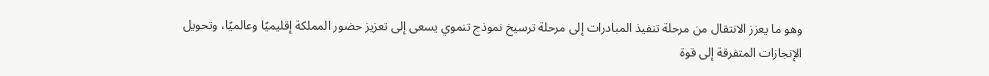وهو ما يعزز الانتقال من مرحلة تنفيذ المبادرات إلى مرحلة ترسيخ نموذج تنموي يسعى إلى تعزيز حضور المملكة إقليميًا وعالميًا، وتحويل الإنجازات المتفرقة إلى قوة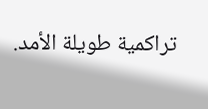تراكمية طويلة الأمد.